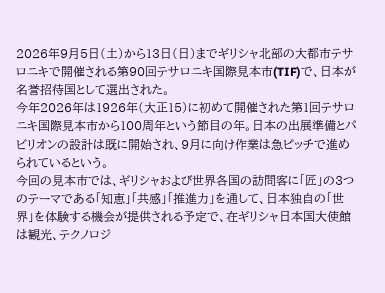2026年9月5日(土)から13日(日)までギリシャ北部の大都市テサロニキで開催される第90回テサロニキ国際見本市(TIF)で、日本が名誉招待国として選出された。
今年2026年は1926年(大正15)に初めて開催された第1回テサロニキ国際見本市から100周年という節目の年。日本の出展準備とパビリオンの設計は既に開始され、9月に向け作業は急ピッチで進められているという。
今回の見本市では、ギリシャおよび世界各国の訪問客に「匠」の3つのテーマである「知恵」「共感」「推進力」を通して、日本独自の「世界」を体験する機会が提供される予定で、在ギリシャ日本国大使館は観光、テクノロジ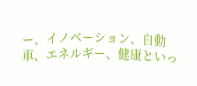ー、イノベーション、自動車、エネルギー、健康といっ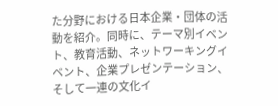た分野における日本企業・団体の活動を紹介。同時に、テーマ別イベント、教育活動、ネットワーキングイベント、企業プレゼンテーション、そして一連の文化イ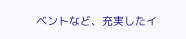ベントなど、充実したイ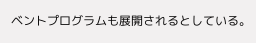ベントプログラムも展開されるとしている。